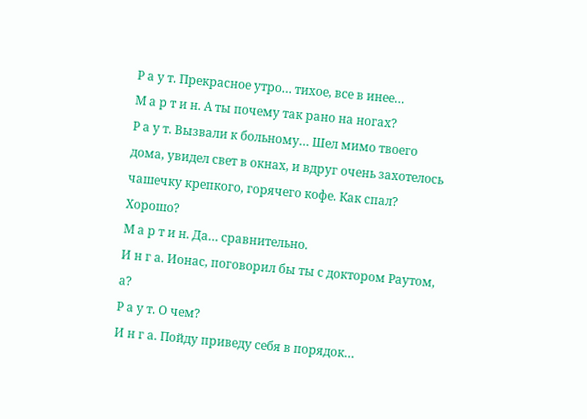Р а у т. Прекрасное утро… тихое, все в инее…
М а р т и н. А ты почему так рано на ногах?
Р а у т. Вызвали к больному… Шел мимо твоего дома, увидел свет в окнах, и вдруг очень захотелось чашечку крепкого, горячего кофе. Как спал? Хорошо?
М а р т и н. Да… сравнительно.
И н г а. Ионас, поговорил бы ты с доктором Раутом, а?
Р а у т. О чем?
И н г а. Пойду приведу себя в порядок…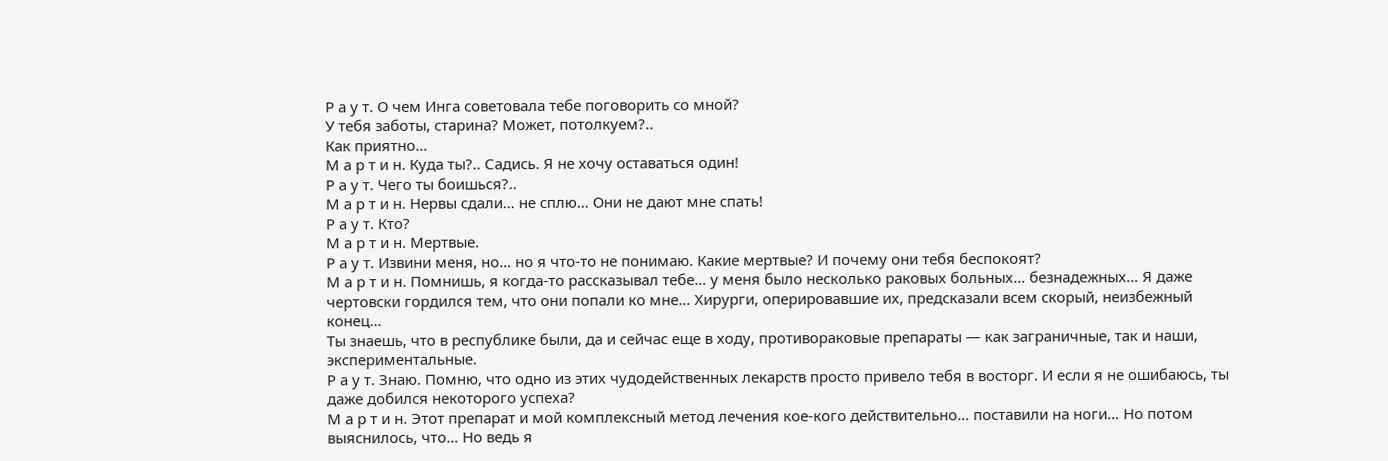Р а у т. О чем Инга советовала тебе поговорить со мной?
У тебя заботы, старина? Может, потолкуем?..
Как приятно…
М а р т и н. Куда ты?.. Садись. Я не хочу оставаться один!
Р а у т. Чего ты боишься?..
М а р т и н. Нервы сдали… не сплю… Они не дают мне спать!
Р а у т. Кто?
М а р т и н. Мертвые.
Р а у т. Извини меня, но… но я что-то не понимаю. Какие мертвые? И почему они тебя беспокоят?
М а р т и н. Помнишь, я когда-то рассказывал тебе… у меня было несколько раковых больных… безнадежных… Я даже чертовски гордился тем, что они попали ко мне… Хирурги, оперировавшие их, предсказали всем скорый, неизбежный конец…
Ты знаешь, что в республике были, да и сейчас еще в ходу, противораковые препараты — как заграничные, так и наши, экспериментальные.
Р а у т. Знаю. Помню, что одно из этих чудодейственных лекарств просто привело тебя в восторг. И если я не ошибаюсь, ты даже добился некоторого успеха?
М а р т и н. Этот препарат и мой комплексный метод лечения кое-кого действительно… поставили на ноги… Но потом выяснилось, что… Но ведь я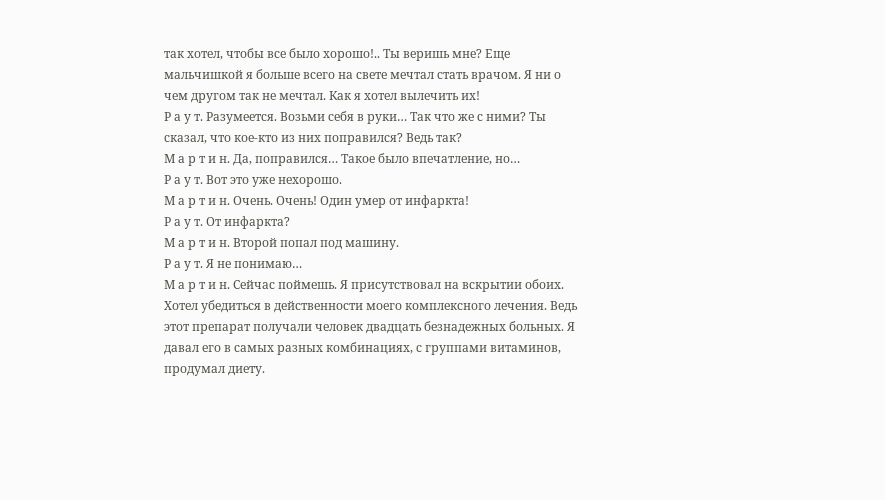так хотел, чтобы все было хорошо!.. Ты веришь мне? Еще мальчишкой я больше всего на свете мечтал стать врачом. Я ни о чем другом так не мечтал. Как я хотел вылечить их!
Р а у т. Разумеется. Возьми себя в руки… Так что же с ними? Ты сказал, что кое-кто из них поправился? Ведь так?
М а р т и н. Да, поправился… Такое было впечатление, но…
Р а у т. Вот это уже нехорошо.
М а р т и н. Очень. Очень! Один умер от инфаркта!
Р а у т. От инфаркта?
М а р т и н. Второй попал под машину.
Р а у т. Я не понимаю…
М а р т и н. Сейчас поймешь. Я присутствовал на вскрытии обоих. Хотел убедиться в действенности моего комплексного лечения. Ведь этот препарат получали человек двадцать безнадежных больных. Я давал его в самых разных комбинациях, с группами витаминов, продумал диету.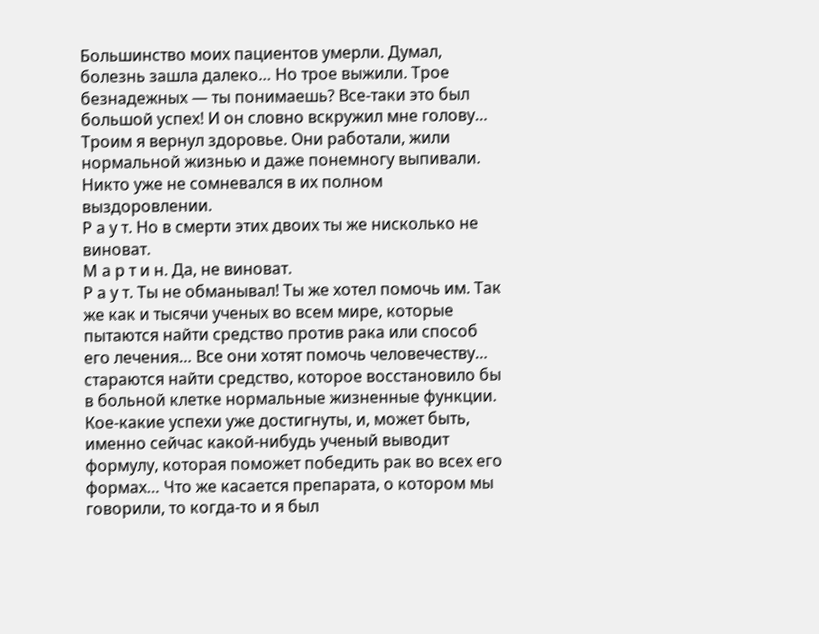Большинство моих пациентов умерли. Думал, болезнь зашла далеко… Но трое выжили. Трое безнадежных — ты понимаешь? Все-таки это был большой успех! И он словно вскружил мне голову… Троим я вернул здоровье. Они работали, жили нормальной жизнью и даже понемногу выпивали. Никто уже не сомневался в их полном выздоровлении.
Р а у т. Но в смерти этих двоих ты же нисколько не виноват.
М а р т и н. Да, не виноват.
Р а у т. Ты не обманывал! Ты же хотел помочь им. Так же как и тысячи ученых во всем мире, которые пытаются найти средство против рака или способ его лечения… Все они хотят помочь человечеству… стараются найти средство, которое восстановило бы в больной клетке нормальные жизненные функции. Кое-какие успехи уже достигнуты, и, может быть, именно сейчас какой-нибудь ученый выводит формулу, которая поможет победить рак во всех его формах… Что же касается препарата, о котором мы говорили, то когда-то и я был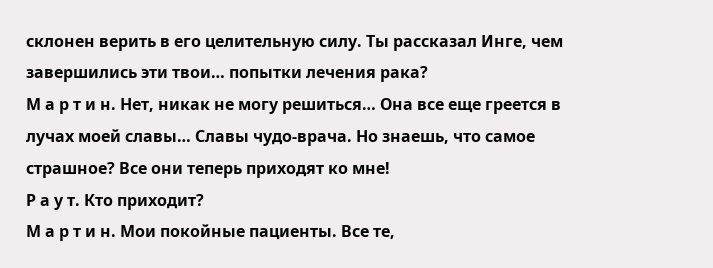склонен верить в его целительную силу. Ты рассказал Инге, чем завершились эти твои… попытки лечения рака?
М а р т и н. Нет, никак не могу решиться… Она все еще греется в лучах моей славы… Славы чудо-врача. Но знаешь, что самое страшное? Все они теперь приходят ко мне!
Р а у т. Кто приходит?
М а р т и н. Мои покойные пациенты. Все те,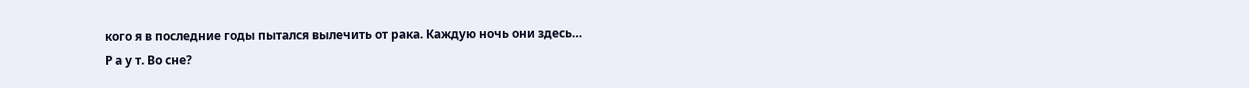кого я в последние годы пытался вылечить от рака. Каждую ночь они здесь…
Р а у т. Во сне?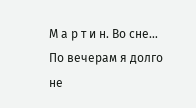М а р т и н. Во сне… По вечерам я долго не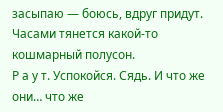засыпаю — боюсь, вдруг придут. Часами тянется какой-то кошмарный полусон.
Р а у т. Успокойся. Сядь. И что же они… что же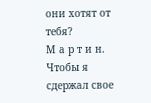они хотят от тебя?
М а р т и н. Чтобы я сдержал свое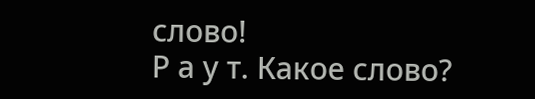слово!
Р а у т. Какое слово?